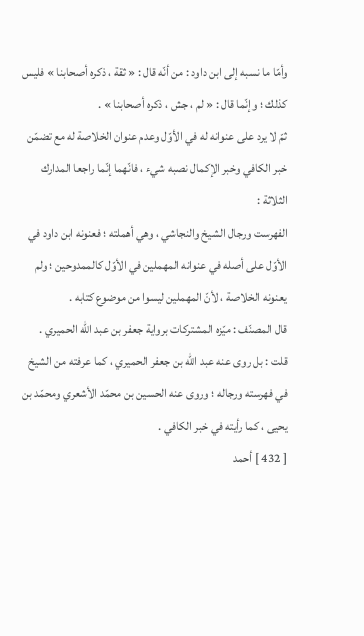وأمّا ما نسبه إلى ابن داود : من أنّه قال : « ثقة ، ذكره أصحابنا » فليس كذلك ؛ وإنّما قال : « لم ، جش ، ذكره أصحابنا » .
ثمّ لا يرد على عنوانه له في الأوّل وعدم عنوان الخلاصة له مع تضمّن خبر الكافي وخبر الإكمال نصبه شيء ، فانّهما إنّما راجعا المدارك الثلاثة :
الفهرست ورجال الشيخ والنجاشي ، وهي أهملته ؛ فعنونه ابن داود في الأوّل على أصله في عنوانه المهملين في الأوّل كالممدوحين ؛ ولم يعنونه الخلاصة ، لأنّ المهملين ليسوا من موضوع كتابه .
قال المصنّف : ميّزه المشتركات برواية جعفر بن عبد اللّه الحميري .
قلت : بل روى عنه عبد اللّه بن جعفر الحميري ، كما عرفته من الشيخ في فهرسته ورجاله ؛ وروى عنه الحسين بن محمّد الأشعري ومحمّد بن يحيى ، كما رأيته في خبر الكافي .
[ 432 ] أحمد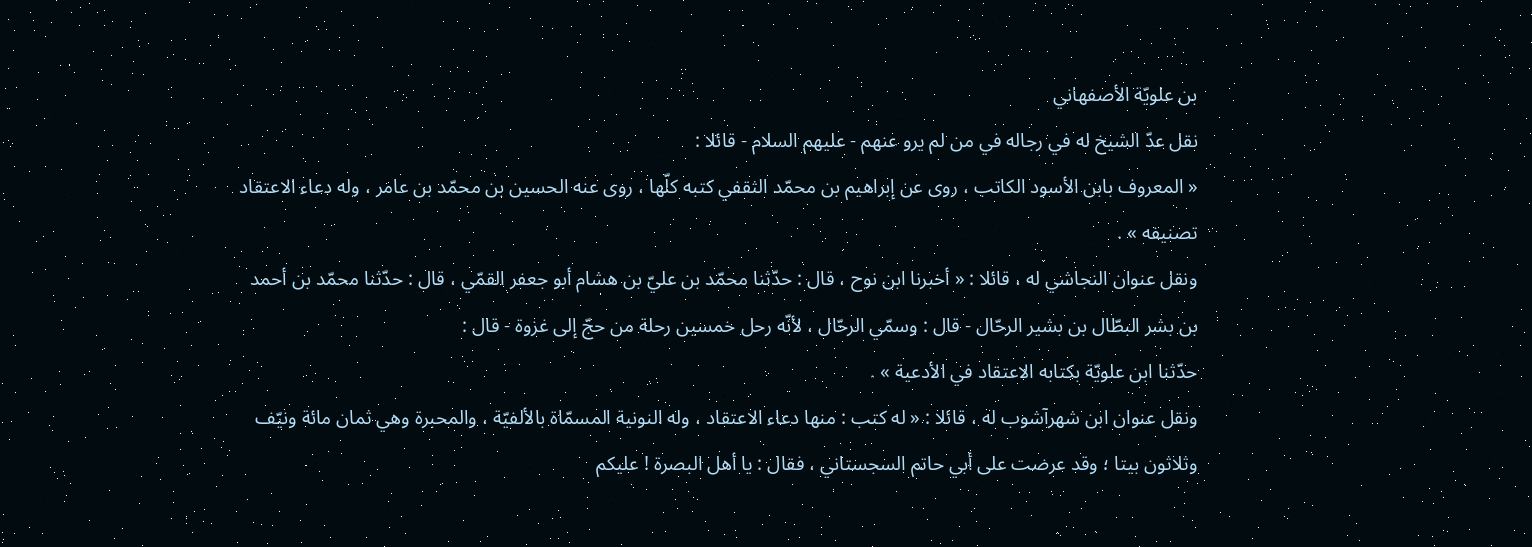بن علويّة الأصفهاني
نقل عدّ الشيخ له في رجاله في من لم يرو عنهم - عليهم السلام - قائلا :
« المعروف بابن الأسود الكاتب ، روى عن إبراهيم بن محمّد الثقفي كتبه كلّها ، روى عنه الحسين بن محمّد بن عامر ، وله دعاء الاعتقاد تصنيفه » .
ونقل عنوان النجاشي له ، قائلا : « أخبرنا ابن نوح ، قال : حدّثنا محمّد بن عليّ بن هشام أبو جعفر القمّي ، قال : حدّثنا محمّد بن أحمد بن بشر البطّال بن بشير الرحّال - قال : وسمّي الرحّال ، لأنّه رحل خمسين رحلة من حجّ إلى غزوة - قال :
حدّثنا ابن علويّة بكتابه الاعتقاد في الأدعية » .
ونقل عنوان ابن شهرآشوب له ، قائلا : « له كتب : منها دعاء الاعتقاد ، وله النونية المسمّاة بالألفيّة ، والمحبرة وهي ثمان مائة ونيّف وثلاثون بيتا ؛ وقد عرضت على أبي حاتم السجستاني ، فقال : يا أهل البصرة ! عليكم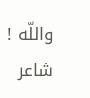واللّه ! شاعر